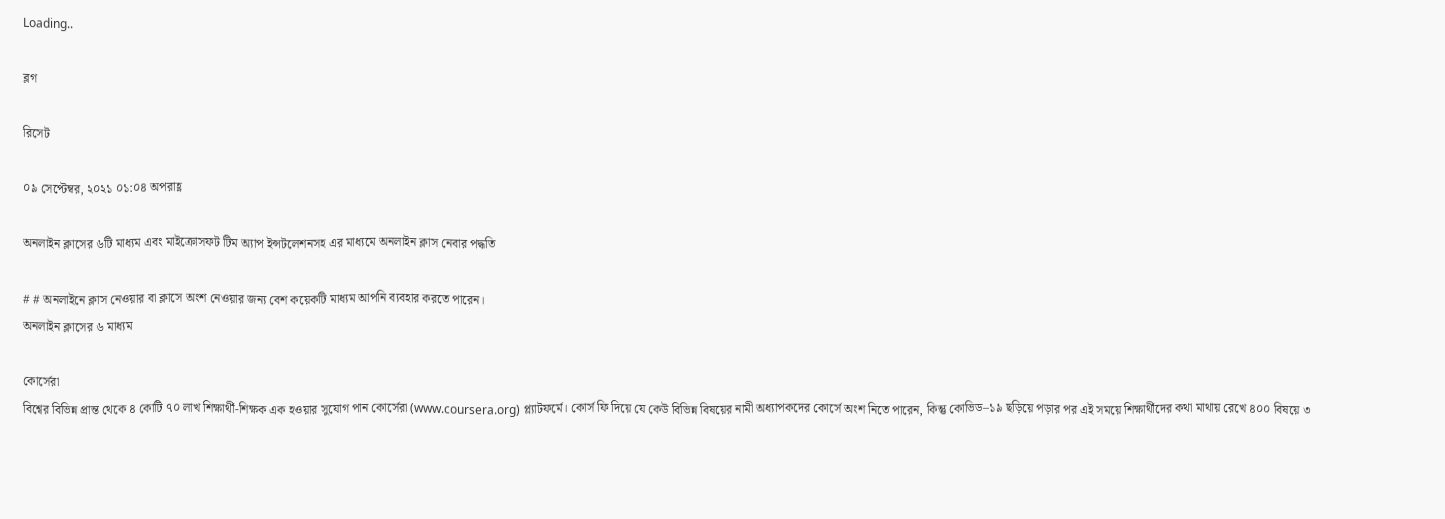Loading..

ব্লগ

রিসেট

০৯ সেপ্টেম্বর, ২০২১ ০১:০৪ অপরাহ্ণ

অনলাইন ক্লাসের ৬টি মাধ্যম এবং মাইক্রোসফট টিম অ্যাপ ইন্সটলেশনসহ এর মাধ্যমে অনলাইন ক্লাস নেবার পদ্ধতি

# # অনলাইনে ক্লাস নেওয়ার বা ক্লাসে অংশ নেওয়ার জন্য বেশ কয়েকটি মাধ্যম আপনি ব্যবহার করতে পারেন।
অনলাইন ক্লাসের ৬ মাধ্যম

কোর্সেরা
বিশ্বের বিভিন্ন প্রান্ত থেকে ৪ কোটি ৭০ লাখ শিক্ষার্থী-শিক্ষক এক হওয়ার সুযোগ পান কোর্সেরা (www.coursera.org) প্ল্যাটফর্মে। কোর্স ফি দিয়ে যে কেউ বিভিন্ন বিষয়ের নামী অধ্যাপকদের কোর্সে অংশ নিতে পারেন, কিন্তু কোভিড–১৯ ছড়িয়ে পড়ার পর এই সময়ে শিক্ষার্থীদের কথা মাথায় রেখে ৪০০ বিষয়ে ৩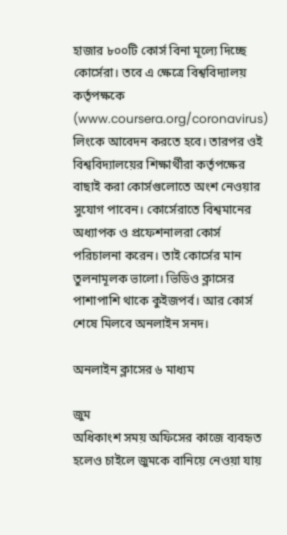হাজার ৮০০টি কোর্স বিনা মূল্যে দিচ্ছে কোর্সেরা। তবে এ ক্ষেত্রে বিশ্ববিদ্যালয় কর্তৃপক্ষকে (www.coursera.org/coronavirus) লিংকে আবেদন করতে হবে। তারপর ওই বিশ্ববিদ্যালয়ের শিক্ষার্থীরা কর্তৃপক্ষের বাছাই করা কোর্সগুলোতে অংশ নেওয়ার সুযোগ পাবেন। কোর্সেরাতে বিশ্বমানের অধ্যাপক ও প্রফেশনালরা কোর্স পরিচালনা করেন। তাই কোর্সের মান তুলনামূলক ভালো। ভিডিও ক্লাসের পাশাপাশি থাকে কুইজপর্ব। আর কোর্স শেষে মিলবে অনলাইন সনদ।

অনলাইন ক্লাসের ৬ মাধ্যম

জুম
অধিকাংশ সময় অফিসের কাজে ব্যবহৃত হলেও চাইলে জুমকে বানিয়ে নেওয়া যায়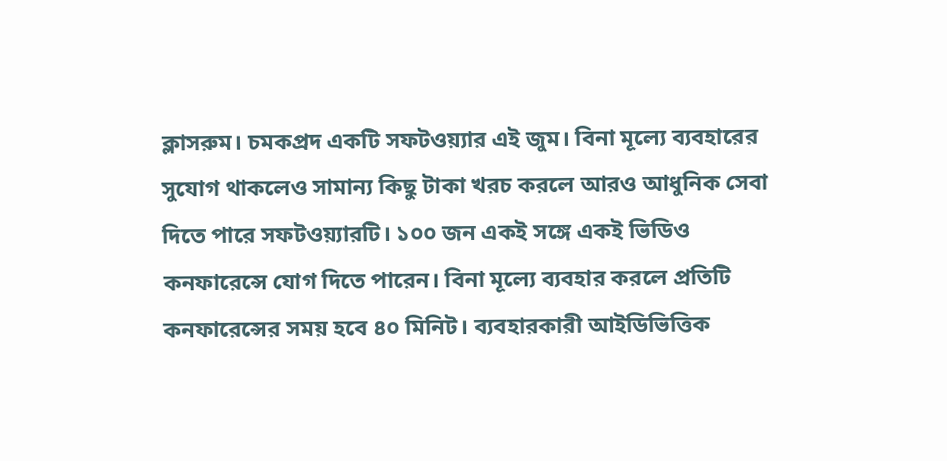ক্লাসরুম। চমকপ্রদ একটি সফটওয়্যার এই জুম। বিনা মূল্যে ব্যবহারের সুযোগ থাকলেও সামান্য কিছু টাকা খরচ করলে আরও আধুনিক সেবা দিতে পারে সফটওয়্যারটি। ১০০ জন একই সঙ্গে একই ভিডিও কনফারেন্সে যোগ দিতে পারেন। বিনা মূল্যে ব্যবহার করলে প্রতিটি কনফারেন্সের সময় হবে ৪০ মিনিট। ব্যবহারকারী আইডিভিত্তিক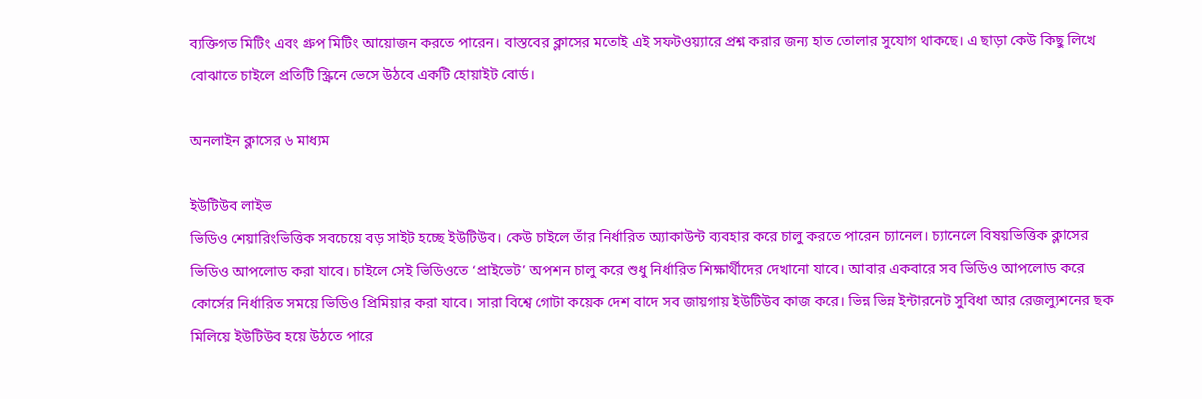ব্যক্তিগত মিটিং এবং গ্রুপ মিটিং আয়োজন করতে পারেন। বাস্তবের ক্লাসের মতোই এই সফটওয়্যারে প্রশ্ন করার জন্য হাত তোলার সুযোগ থাকছে। এ ছাড়া কেউ কিছু লিখে বোঝাতে চাইলে প্রতিটি স্ক্রিনে ভেসে উঠবে একটি হোয়াইট বোর্ড।

অনলাইন ক্লাসের ৬ মাধ্যম

ইউটিউব লাইভ
ভিডিও শেয়ারিংভিত্তিক সবচেয়ে বড় সাইট হচ্ছে ইউটিউব। কেউ চাইলে তাঁর নির্ধারিত অ্যাকাউন্ট ব্যবহার করে চালু করতে পারেন চ্যানেল। চ্যানেলে বিষয়ভিত্তিক ক্লাসের ভিডিও আপলোড করা যাবে। চাইলে সেই ভিডিওতে ‘প্রাইভেট’ অপশন চালু করে শুধু নির্ধারিত শিক্ষার্থীদের দেখানো যাবে। আবার একবারে সব ভিডিও আপলোড করে কোর্সের নির্ধারিত সময়ে ভিডিও প্রিমিয়ার করা যাবে। সারা বিশ্বে গোটা কয়েক দেশ বাদে সব জায়গায় ইউটিউব কাজ করে। ভিন্ন ভিন্ন ইন্টারনেট সুবিধা আর রেজল্যুশনের ছক মিলিয়ে ইউটিউব হয়ে উঠতে পারে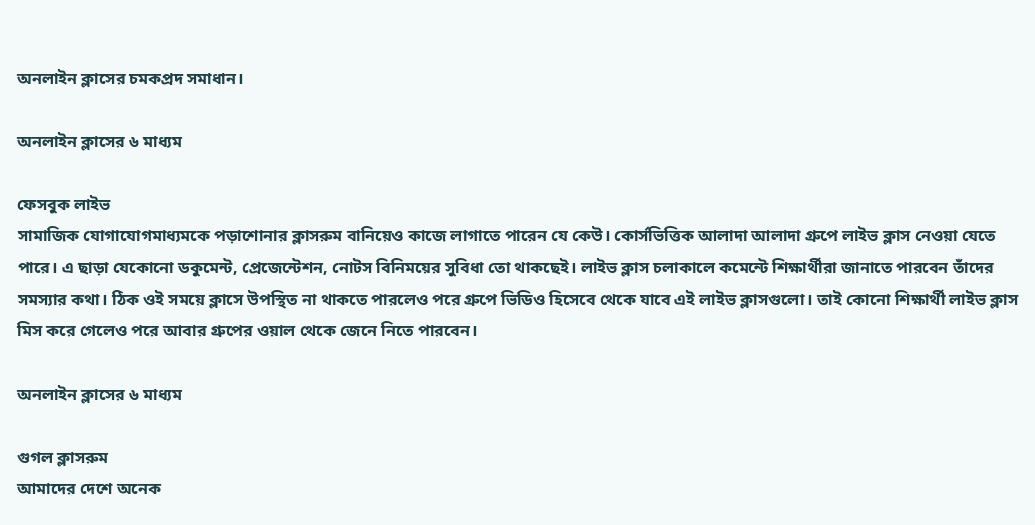অনলাইন ক্লাসের চমকপ্রদ সমাধান।

অনলাইন ক্লাসের ৬ মাধ্যম

ফেসবুক লাইভ
সামাজিক যোগাযোগমাধ্যমকে পড়াশোনার ক্লাসরুম বানিয়েও কাজে লাগাতে পারেন যে কেউ। কোর্সভিত্তিক আলাদা আলাদা গ্রুপে লাইভ ক্লাস নেওয়া যেতে পারে। এ ছাড়া যেকোনো ডকুমেন্ট, প্রেজেন্টেশন, নোটস বিনিময়ের সুবিধা তো থাকছেই। লাইভ ক্লাস চলাকালে কমেন্টে শিক্ষার্থীরা জানাতে পারবেন তাঁদের সমস্যার কথা। ঠিক ওই সময়ে ক্লাসে উপস্থিত না থাকতে পারলেও পরে গ্রুপে ভিডিও হিসেবে থেকে যাবে এই লাইভ ক্লাসগুলো। তাই কোনো শিক্ষার্থী লাইভ ক্লাস মিস করে গেলেও পরে আবার গ্রুপের ওয়াল থেকে জেনে নিতে পারবেন।

অনলাইন ক্লাসের ৬ মাধ্যম

গুগল ক্লাসরুম
আমাদের দেশে অনেক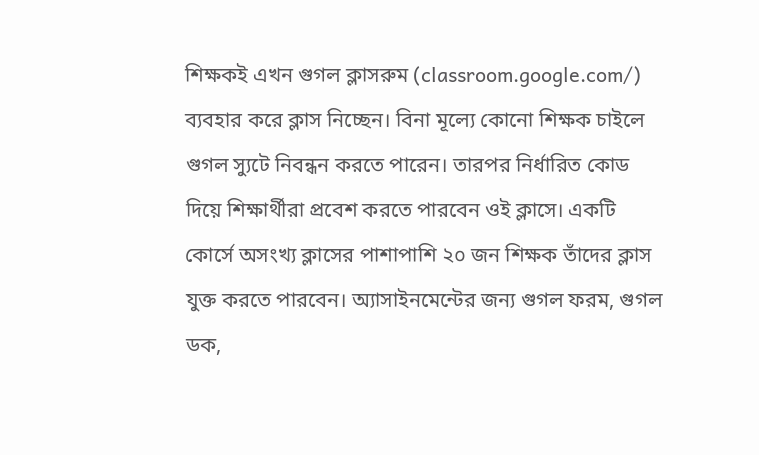শিক্ষকই এখন গুগল ক্লাসরুম (classroom.google.com/) ব্যবহার করে ক্লাস নিচ্ছেন। বিনা মূল্যে কোনো শিক্ষক চাইলে গুগল স্যুটে নিবন্ধন করতে পারেন। তারপর নির্ধারিত কোড দিয়ে শিক্ষার্থীরা প্রবেশ করতে পারবেন ওই ক্লাসে। একটি কোর্সে অসংখ্য ক্লাসের পাশাপাশি ২০ জন শিক্ষক তাঁদের ক্লাস যুক্ত করতে পারবেন। অ্যাসাইনমেন্টের জন্য গুগল ফরম, গুগল ডক,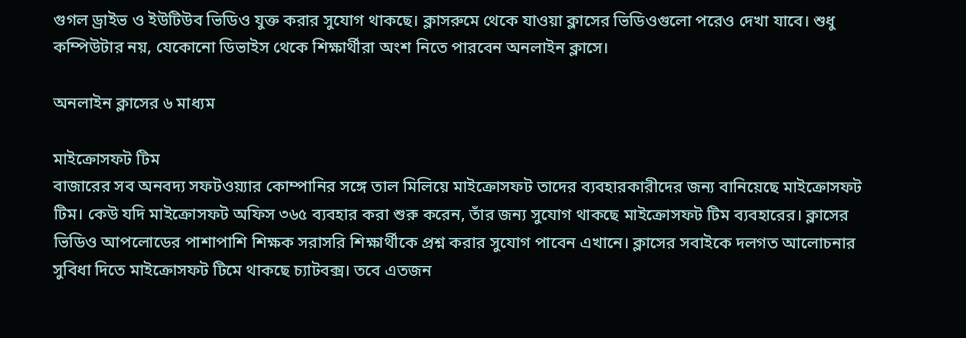গুগল ড্রাইভ ও ইউটিউব ভিডিও যুক্ত করার সুযোগ থাকছে। ক্লাসরুমে থেকে যাওয়া ক্লাসের ভিডিওগুলো পরেও দেখা যাবে। শুধু কম্পিউটার নয়, যেকোনো ডিভাইস থেকে শিক্ষার্থীরা অংশ নিতে পারবেন অনলাইন ক্লাসে।

অনলাইন ক্লাসের ৬ মাধ্যম

মাইক্রোসফট টিম
বাজারের সব অনবদ্য সফটওয়্যার কোম্পানির সঙ্গে তাল মিলিয়ে মাইক্রোসফট তাদের ব্যবহারকারীদের জন্য বানিয়েছে মাইক্রোসফট টিম। কেউ যদি মাইক্রোসফট অফিস ৩৬৫ ব্যবহার করা শুরু করেন, তাঁর জন্য সুযোগ থাকছে মাইক্রোসফট টিম ব্যবহারের। ক্লাসের ভিডিও আপলোডের পাশাপাশি শিক্ষক সরাসরি শিক্ষার্থীকে প্রশ্ন করার সুযোগ পাবেন এখানে। ক্লাসের সবাইকে দলগত আলোচনার সুবিধা দিতে মাইক্রোসফট টিমে থাকছে চ্যাটবক্স। তবে এতজন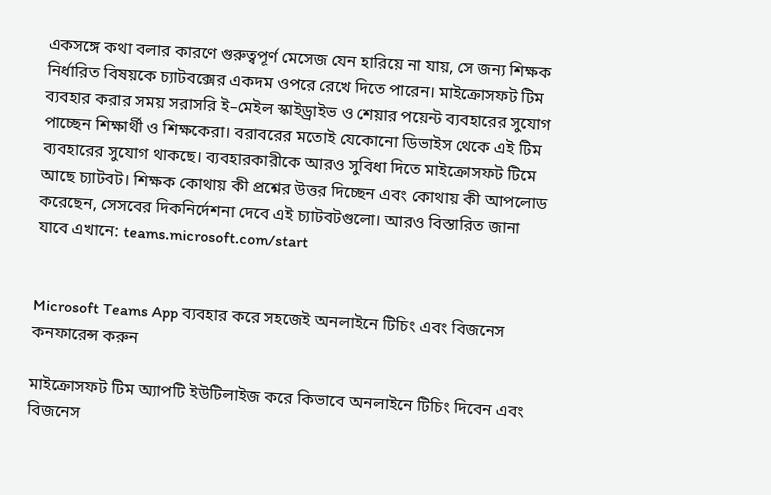একসঙ্গে কথা বলার কারণে গুরুত্বপূর্ণ মেসেজ যেন হারিয়ে না যায়, সে জন্য শিক্ষক নির্ধারিত বিষয়কে চ্যাটবক্সের একদম ওপরে রেখে দিতে পারেন। মাইক্রোসফট টিম ব্যবহার করার সময় সরাসরি ই–মেইল স্কাইড্রাইভ ও শেয়ার পয়েন্ট ব্যবহারের সুযোগ পাচ্ছেন শিক্ষার্থী ও শিক্ষকেরা। বরাবরের মতোই যেকোনো ডিভাইস থেকে এই টিম ব্যবহারের সুযোগ থাকছে। ব্যবহারকারীকে আরও সুবিধা দিতে মাইক্রোসফট টিমে আছে চ্যাটবট। শিক্ষক কোথায় কী প্রশ্নের উত্তর দিচ্ছেন এবং কোথায় কী আপলোড করেছেন, সেসবের দিকনির্দেশনা দেবে এই চ্যাটবটগুলো। আরও বিস্তারিত জানা যাবে এখানে: teams.microsoft.com/start


Microsoft Teams App ব্যবহার করে সহজেই অনলাইনে টিচিং এবং বিজনেস কনফারেন্স করুন

মাইক্রোসফট টিম অ্যাপটি ইউটিলাইজ করে কিভাবে অনলাইনে টিচিং দিবেন এবং বিজনেস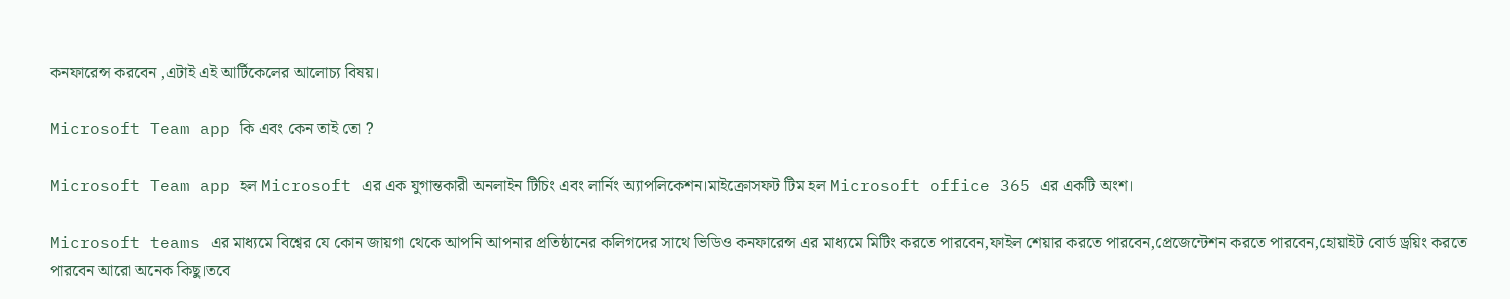কনফারেন্স করবেন ,এটাই এই আর্টিকেলের আলোচ্য বিষয়।

Microsoft Team app কি এবং কেন তাই তো ?

Microsoft Team app হল Microsoft এর এক যুগান্তকারী অনলাইন টিচিং এবং লার্নিং অ্যাপলিকেশন।মাইক্রোসফট টিম হল Microsoft office 365 এর একটি অংশ।

Microsoft teams এর মাধ্যমে বিশ্বের যে কোন জায়গা থেকে আপনি আপনার প্রতিষ্ঠানের কলিগদের সাথে ভিডিও কনফারেন্স এর মাধ্যমে মিটিং করতে পারবেন,ফাইল শেয়ার করতে পারবেন,প্রেজেন্টেশন করতে পারবেন,হোয়াইট বোর্ড ড্রয়িং করতে পারবেন আরো অনেক কিছু।তবে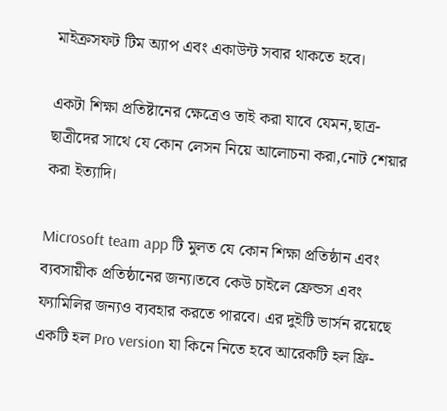মাইক্রসফট টিম অ্যাপ এবং একাউন্ট সবার থাকতে হবে।

একটা শিক্ষা প্রতিষ্টানের ক্ষেত্রেও তাই করা যাবে যেমন,ছাত্র-ছাত্রীদের সাথে যে কোন লেসন নিয়ে আলোচনা করা,নোট শেয়ার করা ইত্যাদি।

Microsoft team app টি মুলত যে কোন শিক্ষা প্রতিষ্ঠান এবং ব্যবসায়ীক প্রতিষ্ঠানের জন্য।তবে কেউ চাইলে ফ্রেন্ডস এবং ফ্যামিলির জন্যও ব্যবহার করতে পারবে। এর দুইটি ভার্সন রয়েছে একটি হল Pro version যা কিনে নিতে হবে আরেকটি হল ফ্রি-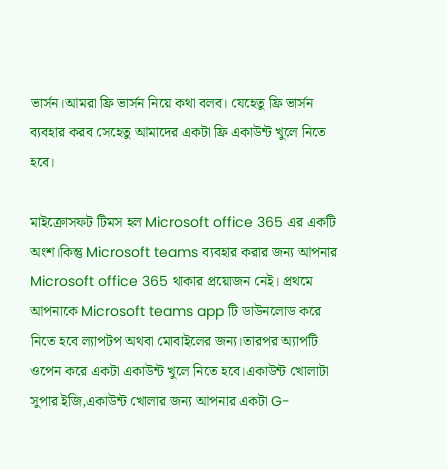ভার্সন।আমরা ফ্রি ভার্সন নিয়ে কথা বলব। যেহেতু ফ্রি ভার্সন ব্যবহার করব সেহেতু আমাদের একটা ফ্রি একাউন্ট খুলে নিতে হবে।

মাইক্রোসফট টিমস হল Microsoft office 365 এর একটি অংশ।কিন্তু Microsoft teams ব্যবহার করার জন্য আপনার Microsoft office 365 থাকার প্রয়োজন নেই। প্রথমে আপনাকে Microsoft teams app টি ডাউনলোড করে নিতে হবে ল্যাপটপ অথবা মোবাইলের জন্য।তারপর অ্যাপটি ওপেন করে একটা একাউন্ট খুলে নিতে হবে।একাউন্ট খোলাটা সুপার ইজি,একাউন্ট খোলার জন্য আপনার একটা G-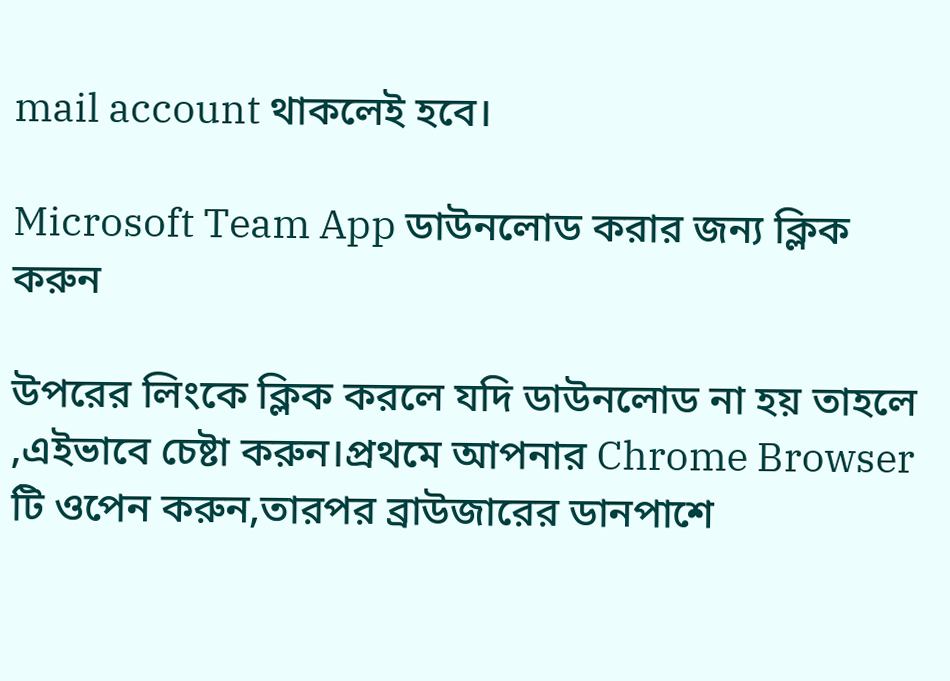mail account থাকলেই হবে।

Microsoft Team App ডাউনলোড করার জন্য ক্লিক করুন

উপরের লিংকে ক্লিক করলে যদি ডাউনলোড না হয় তাহলে ,এইভাবে চেষ্টা করুন।প্রথমে আপনার Chrome Browser টি ওপেন করুন,তারপর ব্রাউজারের ডানপাশে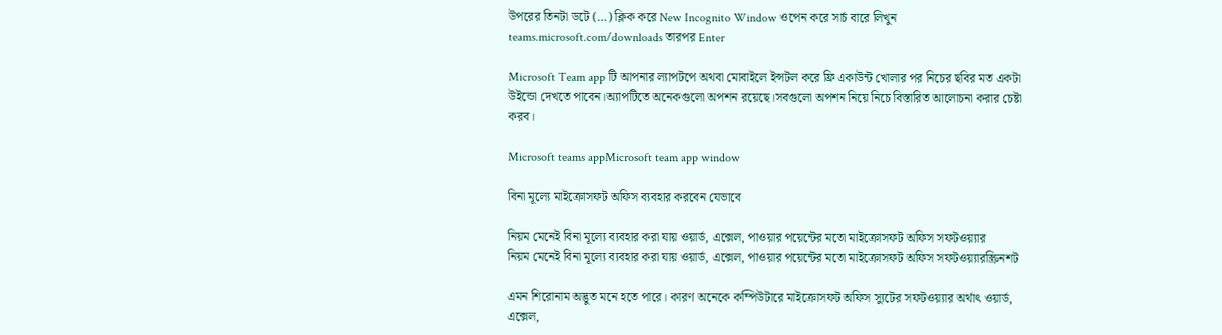উপরের তিনটা ডটে (…) ক্লিক করে New Incognito Window ওপেন করে সার্চ বারে লিখুন teams.microsoft.com/downloads তারপর Enter

Microsoft Team app টি আপনার ল্যাপটপে অথবা মোবাইলে ইন্সটল করে ফ্রি একাউন্ট খোলার পর নিচের ছবির মত একটা উইন্ডো দেখতে পাবেন।অ্যাপটিতে অনেকগুলো অপশন রয়েছে।সবগুলো অপশন নিয়ে নিচে বিস্তারিত আলোচনা করার চেষ্টা করব।

Microsoft teams appMicrosoft team app window

বিনা মূল্যে মাইক্রোসফট অফিস ব্যবহার করবেন যেভাবে

নিয়ম মেনেই বিনা মূল্যে ব্যবহার করা যায় ওয়ার্ড, এক্সেল, পাওয়ার পয়েন্টের মতো মাইক্রোসফট অফিস সফটওয়্যার
নিয়ম মেনেই বিনা মূল্যে ব্যবহার করা যায় ওয়ার্ড, এক্সেল, পাওয়ার পয়েন্টের মতো মাইক্রোসফট অফিস সফটওয়্যারস্ক্রিনশট

এমন শিরোনাম অদ্ভুত মনে হতে পারে। কারণ অনেকে কম্পিউটারে মাইক্রোসফট অফিস স্যুটের সফটওয়্যার অর্থাৎ ওয়ার্ড, এক্সেল,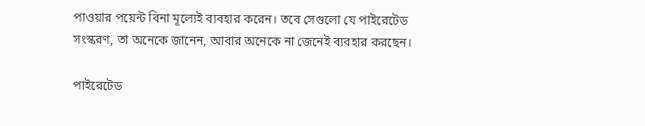পাওয়ার পয়েন্ট বিনা মূল্যেই ব্যবহার করেন। তবে সেগুলো যে পাইরেটেড সংস্করণ, তা অনেকে জানেন, আবার অনেকে না জেনেই ব্যবহার করছেন।

পাইরেটেড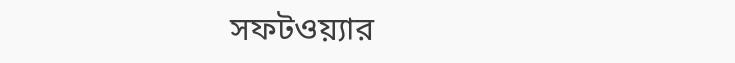সফটওয়্যার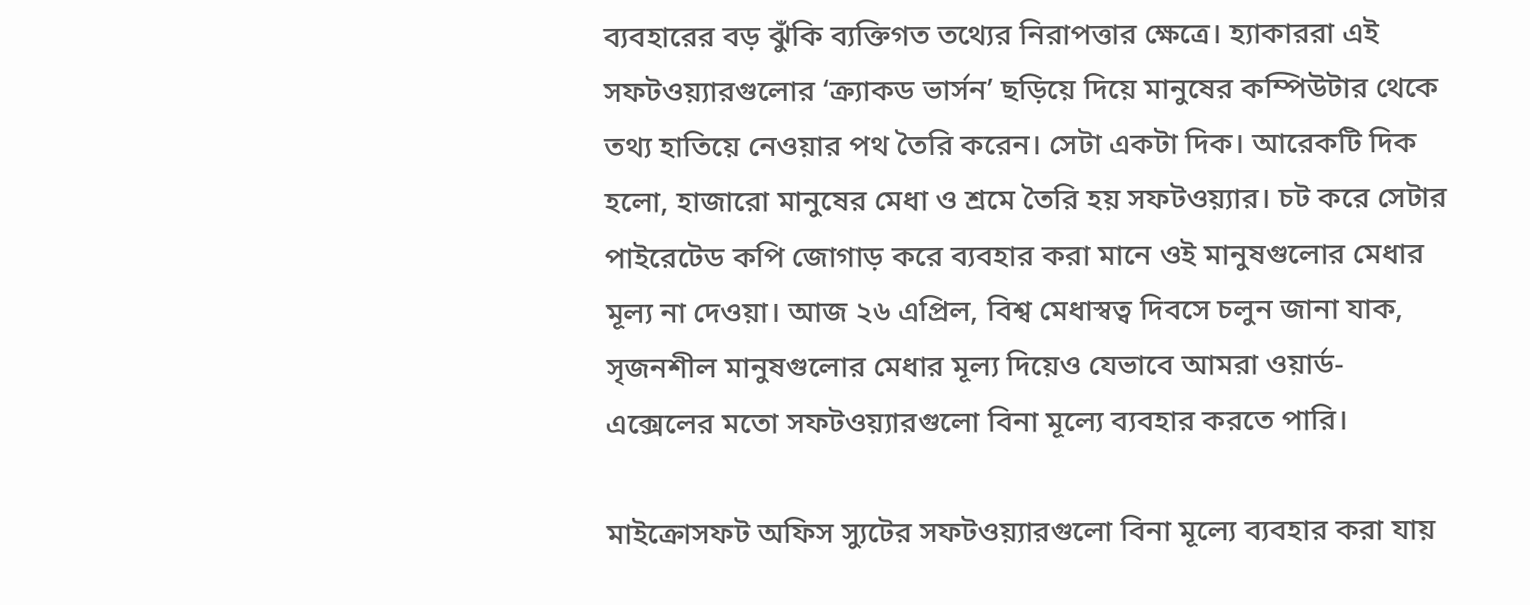ব্যবহারের বড় ঝুঁকি ব্যক্তিগত তথ্যের নিরাপত্তার ক্ষেত্রে। হ্যাকাররা এই সফটওয়্যারগুলোর ‘ক্র্যাকড ভার্সন’ ছড়িয়ে দিয়ে মানুষের কম্পিউটার থেকে তথ্য হাতিয়ে নেওয়ার পথ তৈরি করেন। সেটা একটা দিক। আরেকটি দিক হলো, হাজারো মানুষের মেধা ও শ্রমে তৈরি হয় সফটওয়্যার। চট করে সেটার পাইরেটেড কপি জোগাড় করে ব্যবহার করা মানে ওই মানুষগুলোর মেধার মূল্য না দেওয়া। আজ ২৬ এপ্রিল, বিশ্ব মেধাস্বত্ব দিবসে চলুন জানা যাক, সৃজনশীল মানুষগুলোর মেধার মূল্য দিয়েও যেভাবে আমরা ওয়ার্ড-এক্সেলের মতো সফটওয়্যারগুলো বিনা মূল্যে ব্যবহার করতে পারি।

মাইক্রোসফট অফিস স্যুটের সফটওয়্যারগুলো বিনা মূল্যে ব্যবহার করা যায়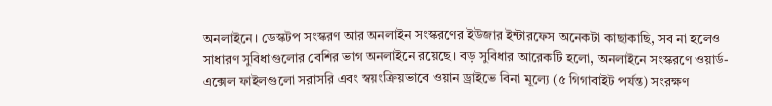অনলাইনে। ডেস্কটপ সংস্করণ আর অনলাইন সংস্করণের ইউজার ইন্টারফেস অনেকটা কাছাকাছি, সব না হলেও সাধারণ সুবিধাগুলোর বেশির ভাগ অনলাইনে রয়েছে। বড় সুবিধার আরেকটি হলো, অনলাইনে সংস্করণে ওয়ার্ড-এক্সেল ফাইলগুলো সরাসরি এবং স্বয়ংক্রিয়ভাবে ওয়ান ড্রাইভে বিনা মূল্যে (৫ গিগাবাইট পর্যন্ত) সংরক্ষণ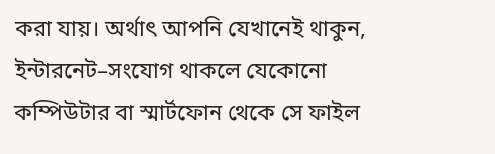করা যায়। অর্থাৎ আপনি যেখানেই থাকুন, ইন্টারনেট–সংযোগ থাকলে যেকোনো কম্পিউটার বা স্মার্টফোন থেকে সে ফাইল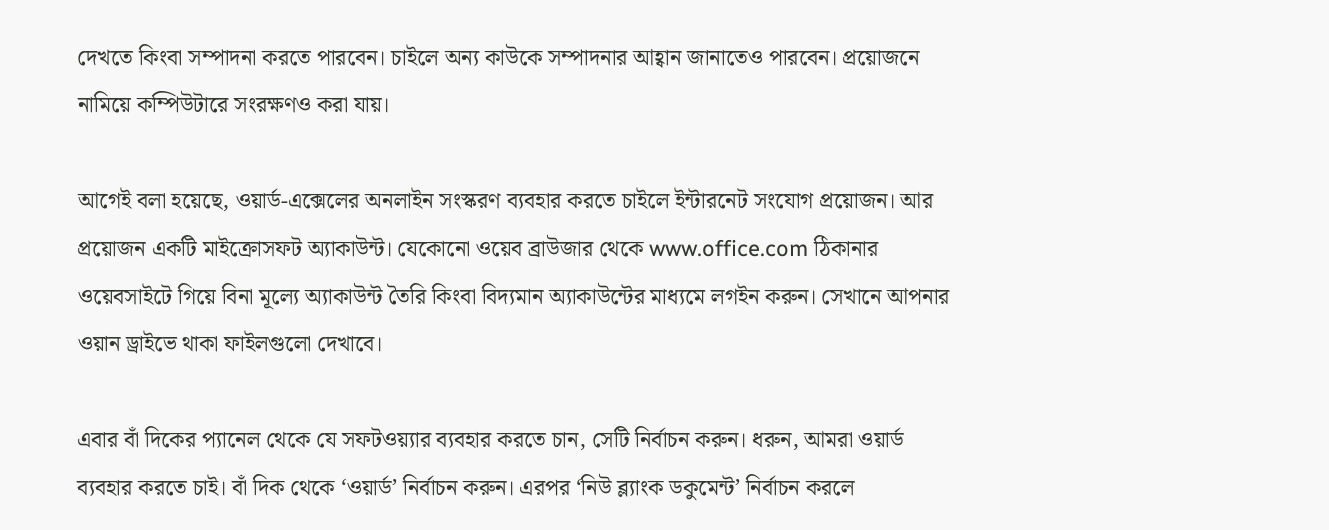দেখতে কিংবা সম্পাদনা করতে পারবেন। চাইলে অন্য কাউকে সম্পাদনার আহ্বান জানাতেও পারবেন। প্রয়োজনে নামিয়ে কম্পিউটারে সংরক্ষণও করা যায়।

আগেই বলা হয়েছে, ওয়ার্ড-এক্সেলের অনলাইন সংস্করণ ব্যবহার করতে চাইলে ইন্টারনেট সংযোগ প্রয়োজন। আর প্রয়োজন একটি মাইক্রোসফট অ্যাকাউন্ট। যেকোনো ওয়েব ব্রাউজার থেকে www.office.com ঠিকানার ওয়েবসাইটে গিয়ে বিনা মূল্যে অ্যাকাউন্ট তৈরি কিংবা বিদ্যমান অ্যাকাউন্টের মাধ্যমে লগইন করুন। সেখানে আপনার ওয়ান ড্রাইভে থাকা ফাইলগুলো দেখাবে।

এবার বাঁ দিকের প্যানেল থেকে যে সফটওয়্যার ব্যবহার করতে চান, সেটি নির্বাচন করুন। ধরুন, আমরা ওয়ার্ড ব্যবহার করতে চাই। বাঁ দিক থেকে ‘ওয়ার্ড’ নির্বাচন করুন। এরপর ‘নিউ ব্ল্যাংক ডকুমেন্ট’ নির্বাচন করলে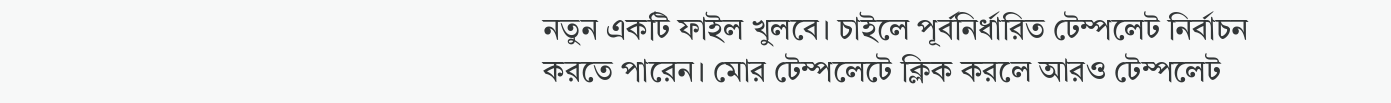নতুন একটি ফাইল খুলবে। চাইলে পূর্বনির্ধারিত টেম্পলেট নির্বাচন করতে পারেন। মোর টেম্পলেটে ক্লিক করলে আরও টেম্পলেট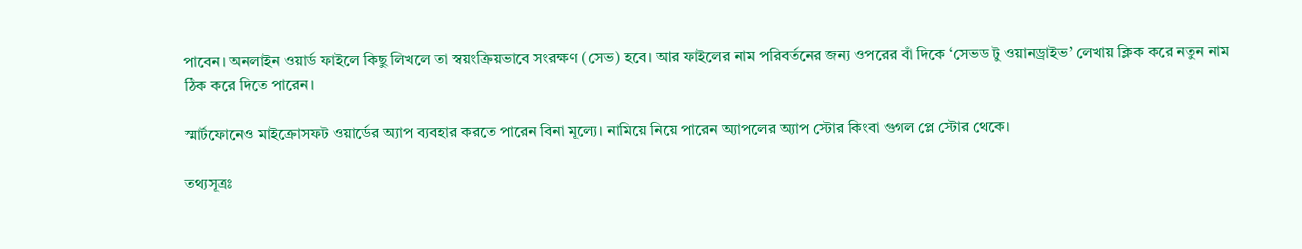পাবেন। অনলাইন ওয়ার্ড ফাইলে কিছু লিখলে তা স্বয়ংক্রিয়ভাবে সংরক্ষণ (সেভ) হবে। আর ফাইলের নাম পরিবর্তনের জন্য ওপরের বাঁ দিকে ‘সেভড টু ওয়ানড্রাইভ’ লেখায় ক্লিক করে নতুন নাম ঠিক করে দিতে পারেন।

স্মার্টফোনেও মাইক্রোসফট ওয়ার্ডের অ্যাপ ব্যবহার করতে পারেন বিনা মূল্যে। নামিয়ে নিয়ে পারেন অ্যাপলের অ্যাপ স্টোর কিংবা গুগল প্লে স্টোর থেকে।

তথ্যসূত্রঃ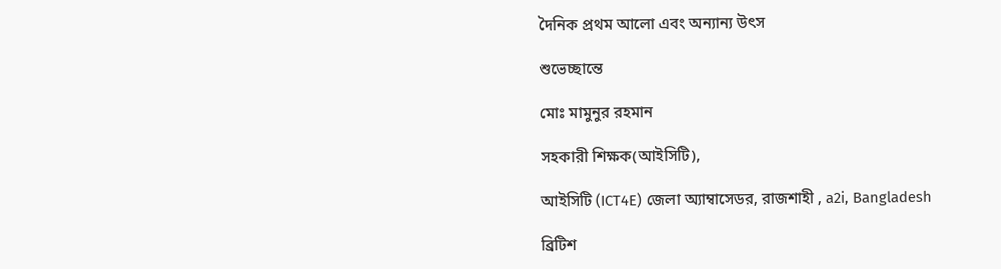দৈনিক প্রথম আলো এবং অন্যান্য উৎস

শুভেচ্ছান্তে

মোঃ মামুনুর রহমান

সহকারী শিক্ষক(আইসিটি),

আইসিটি (ICT4E) জেলা অ্যাম্বাসেডর, রাজশাহী , a2i, Bangladesh

ব্রিটিশ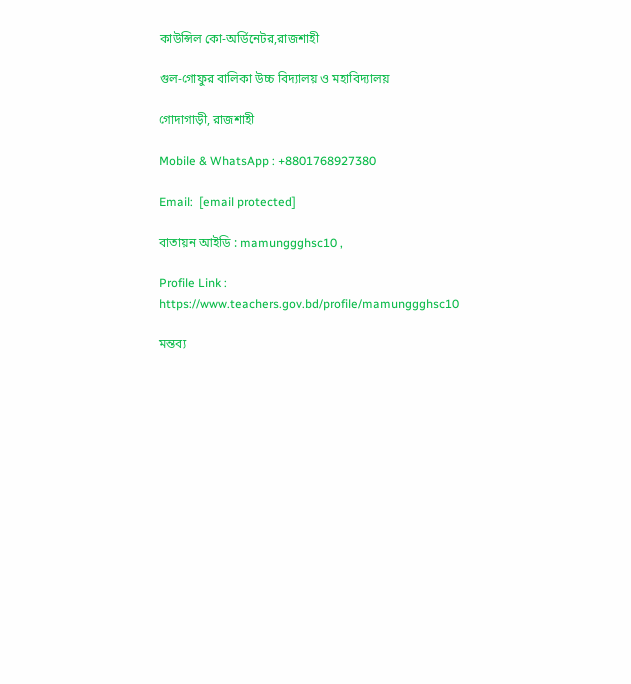কাউন্সিল কো-অর্ডিনেটর,রাজশাহী

গুল-গোফুর বালিকা উচ্চ বিদ্যালয় ও মহাবিদ্যালয়

গোদাগাড়ী, রাজশাহী

Mobile & WhatsApp : +8801768927380

Email:  [email protected]

বাতায়ন আইডি : mamunggghsc10 ,

Profile Link :  https://www.teachers.gov.bd/profile/mamunggghsc10

মন্তব্য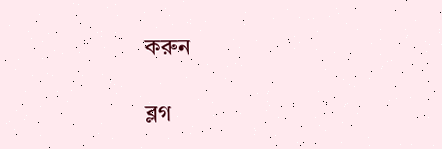করুন

ব্লগ